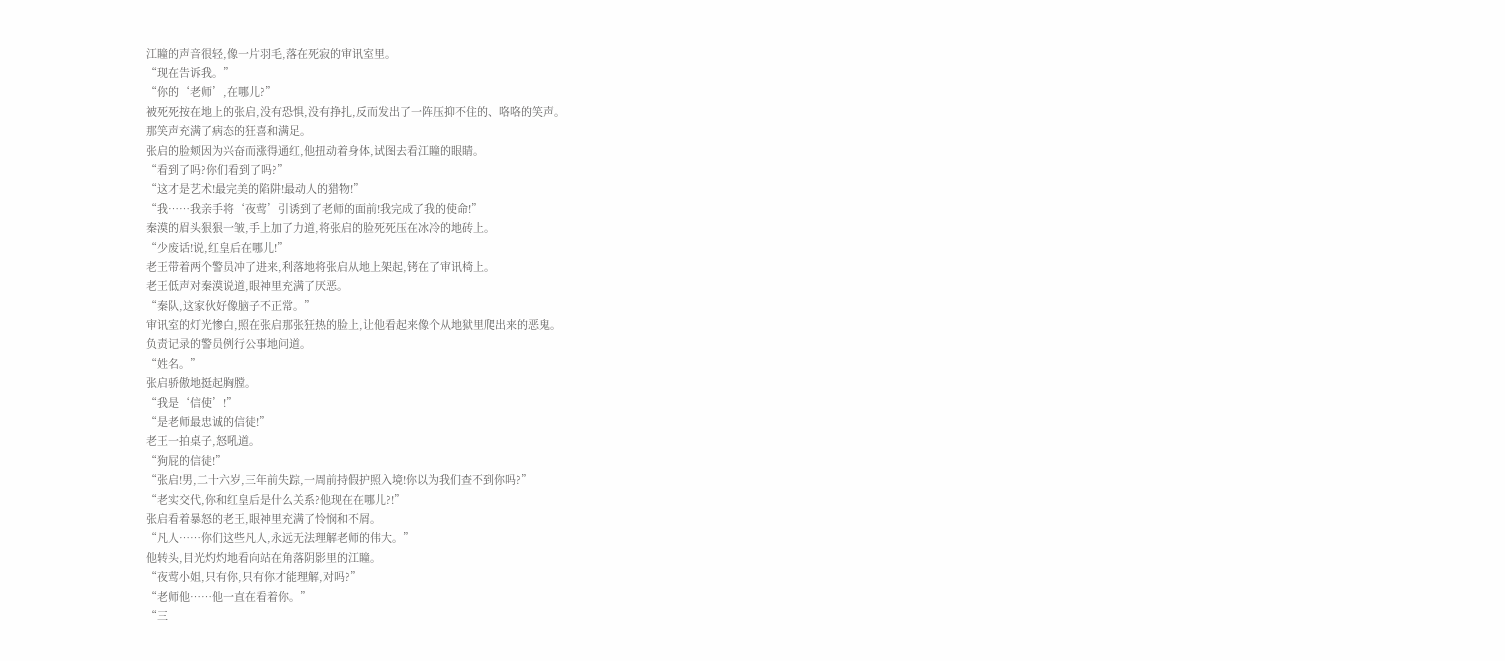江瞳的声音很轻,像一片羽毛,落在死寂的审讯室里。
“现在告诉我。”
“你的‘老师’,在哪儿?”
被死死按在地上的张启,没有恐惧,没有挣扎,反而发出了一阵压抑不住的、咯咯的笑声。
那笑声充满了病态的狂喜和满足。
张启的脸颊因为兴奋而涨得通红,他扭动着身体,试图去看江瞳的眼睛。
“看到了吗?你们看到了吗?”
“这才是艺术!最完美的陷阱!最动人的猎物!”
“我……我亲手将‘夜莺’引诱到了老师的面前!我完成了我的使命!”
秦漠的眉头狠狠一皱,手上加了力道,将张启的脸死死压在冰冷的地砖上。
“少废话!说,红皇后在哪儿!”
老王带着两个警员冲了进来,利落地将张启从地上架起,铐在了审讯椅上。
老王低声对秦漠说道,眼神里充满了厌恶。
“秦队,这家伙好像脑子不正常。”
审讯室的灯光惨白,照在张启那张狂热的脸上,让他看起来像个从地狱里爬出来的恶鬼。
负责记录的警员例行公事地问道。
“姓名。”
张启骄傲地挺起胸膛。
“我是‘信使’!”
“是老师最忠诚的信徒!”
老王一拍桌子,怒吼道。
“狗屁的信徒!”
“张启!男,二十六岁,三年前失踪,一周前持假护照入境!你以为我们查不到你吗?”
“老实交代,你和红皇后是什么关系?他现在在哪儿?!”
张启看着暴怒的老王,眼神里充满了怜悯和不屑。
“凡人……你们这些凡人,永远无法理解老师的伟大。”
他转头,目光灼灼地看向站在角落阴影里的江瞳。
“夜莺小姐,只有你,只有你才能理解,对吗?”
“老师他……他一直在看着你。”
“三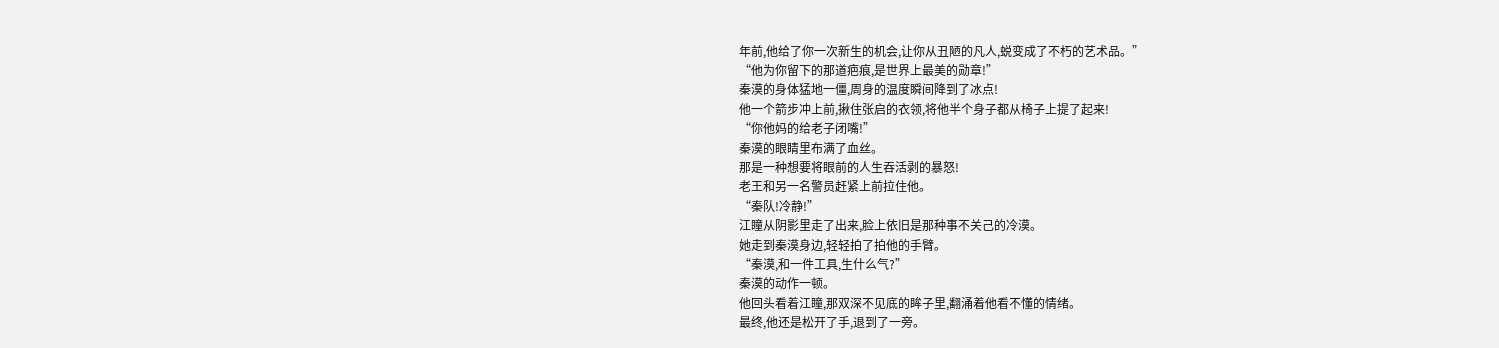年前,他给了你一次新生的机会,让你从丑陋的凡人,蜕变成了不朽的艺术品。”
“他为你留下的那道疤痕,是世界上最美的勋章!”
秦漠的身体猛地一僵,周身的温度瞬间降到了冰点!
他一个箭步冲上前,揪住张启的衣领,将他半个身子都从椅子上提了起来!
“你他妈的给老子闭嘴!”
秦漠的眼睛里布满了血丝。
那是一种想要将眼前的人生吞活剥的暴怒!
老王和另一名警员赶紧上前拉住他。
“秦队!冷静!”
江瞳从阴影里走了出来,脸上依旧是那种事不关己的冷漠。
她走到秦漠身边,轻轻拍了拍他的手臂。
“秦漠,和一件工具,生什么气?”
秦漠的动作一顿。
他回头看着江瞳,那双深不见底的眸子里,翻涌着他看不懂的情绪。
最终,他还是松开了手,退到了一旁。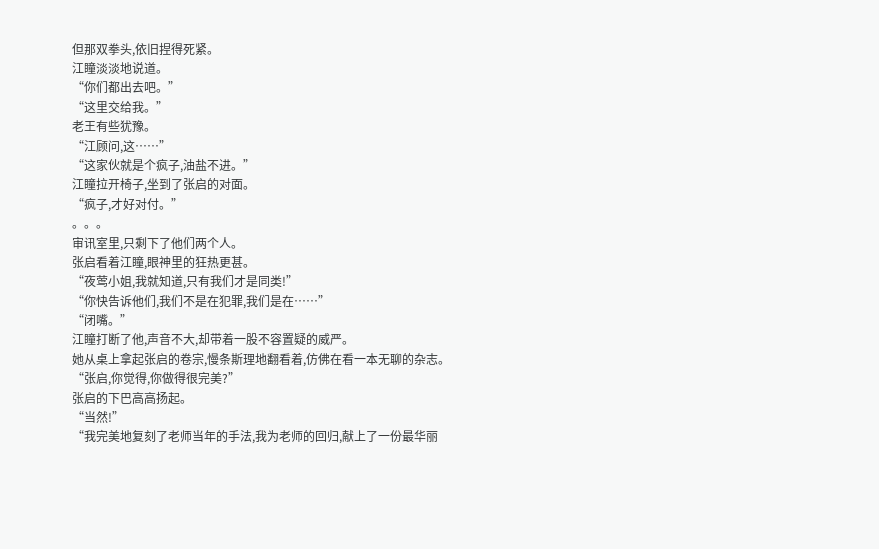但那双拳头,依旧捏得死紧。
江瞳淡淡地说道。
“你们都出去吧。”
“这里交给我。”
老王有些犹豫。
“江顾问,这……”
“这家伙就是个疯子,油盐不进。”
江瞳拉开椅子,坐到了张启的对面。
“疯子,才好对付。”
。。。
审讯室里,只剩下了他们两个人。
张启看着江瞳,眼神里的狂热更甚。
“夜莺小姐,我就知道,只有我们才是同类!”
“你快告诉他们,我们不是在犯罪,我们是在……”
“闭嘴。”
江瞳打断了他,声音不大,却带着一股不容置疑的威严。
她从桌上拿起张启的卷宗,慢条斯理地翻看着,仿佛在看一本无聊的杂志。
“张启,你觉得,你做得很完美?”
张启的下巴高高扬起。
“当然!”
“我完美地复刻了老师当年的手法,我为老师的回归,献上了一份最华丽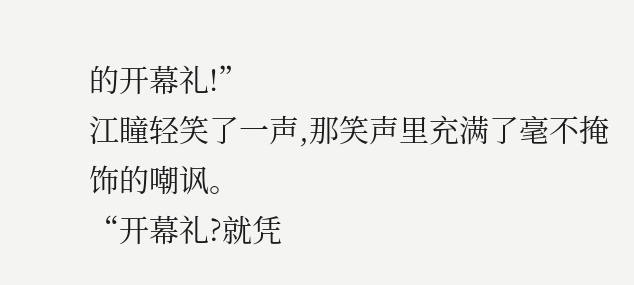的开幕礼!”
江瞳轻笑了一声,那笑声里充满了毫不掩饰的嘲讽。
“开幕礼?就凭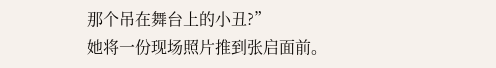那个吊在舞台上的小丑?”
她将一份现场照片推到张启面前。